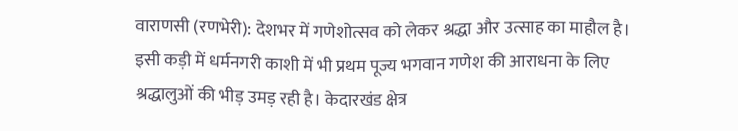वाराणसी (रणभेरी): देशभर में गणेशोत्सव को लेकर श्रद्धा और उत्साह का माहौल है। इसी कड़ी में धर्मनगरी काशी में भी प्रथम पूज्य भगवान गणेश की आराधना के लिए श्रद्धालुओं की भीड़ उमड़ रही है। केदारखंड क्षेत्र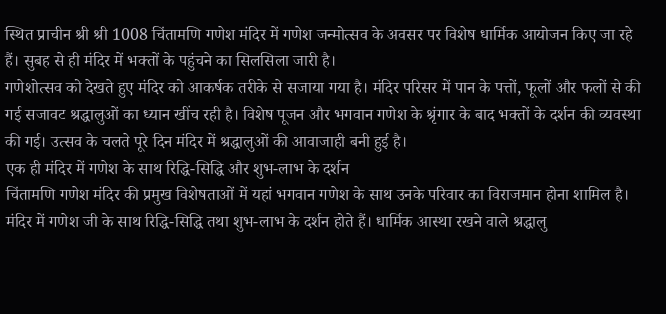स्थित प्राचीन श्री श्री 1008 चिंतामणि गणेश मंदिर में गणेश जन्मोत्सव के अवसर पर विशेष धार्मिक आयोजन किए जा रहे हैं। सुबह से ही मंदिर में भक्तों के पहुंचने का सिलसिला जारी है।
गणेशोत्सव को देखते हुए मंदिर को आकर्षक तरीके से सजाया गया है। मंदिर परिसर में पान के पत्तों, फूलों और फलों से की गई सजावट श्रद्धालुओं का ध्यान खींच रही है। विशेष पूजन और भगवान गणेश के श्रृंगार के बाद भक्तों के दर्शन की व्यवस्था की गई। उत्सव के चलते पूरे दिन मंदिर में श्रद्धालुओं की आवाजाही बनी हुई है।
एक ही मंदिर में गणेश के साथ रिद्धि-सिद्धि और शुभ-लाभ के दर्शन
चिंतामणि गणेश मंदिर की प्रमुख विशेषताओं में यहां भगवान गणेश के साथ उनके परिवार का विराजमान होना शामिल है। मंदिर में गणेश जी के साथ रिद्धि-सिद्धि तथा शुभ-लाभ के दर्शन होते हैं। धार्मिक आस्था रखने वाले श्रद्धालु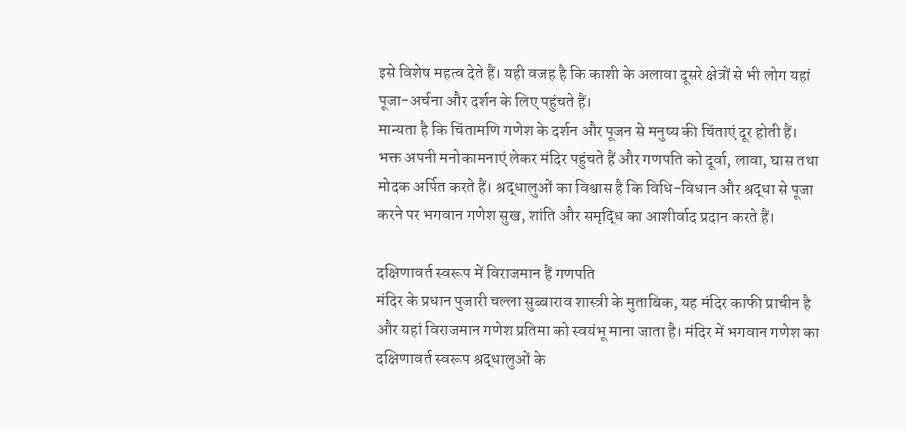इसे विशेष महत्व देते हैं। यही वजह है कि काशी के अलावा दूसरे क्षेत्रों से भी लोग यहां पूजा-अर्चना और दर्शन के लिए पहुंचते हैं।
मान्यता है कि चिंतामणि गणेश के दर्शन और पूजन से मनुष्य की चिंताएं दूर होती हैं। भक्त अपनी मनोकामनाएं लेकर मंदिर पहुंचते हैं और गणपति को दूर्वा, लावा, घास तथा मोदक अर्पित करते हैं। श्रद्धालुओं का विश्वास है कि विधि-विधान और श्रद्धा से पूजा करने पर भगवान गणेश सुख, शांति और समृद्धि का आशीर्वाद प्रदान करते हैं।

दक्षिणावर्त स्वरूप में विराजमान हैं गणपति
मंदिर के प्रधान पुजारी चल्ला सुब्बाराव शास्त्री के मुताबिक, यह मंदिर काफी प्राचीन है और यहां विराजमान गणेश प्रतिमा को स्वयंभू माना जाता है। मंदिर में भगवान गणेश का दक्षिणावर्त स्वरूप श्रद्धालुओं के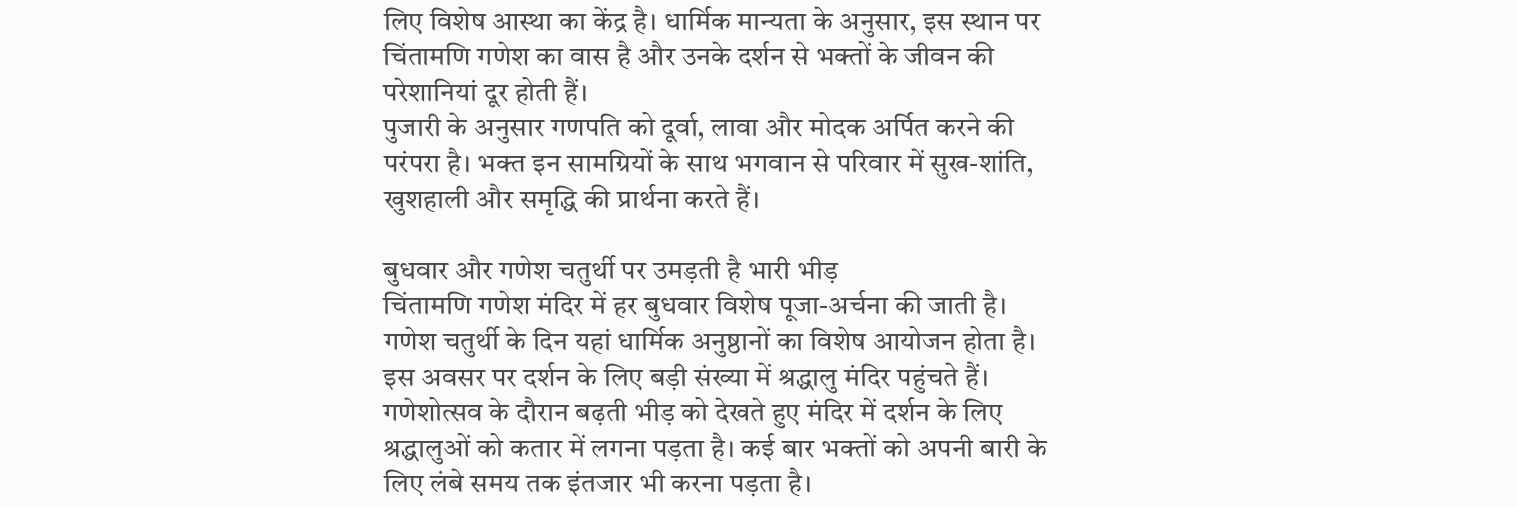लिए विशेष आस्था का केंद्र है। धार्मिक मान्यता के अनुसार, इस स्थान पर चिंतामणि गणेश का वास है और उनके दर्शन से भक्तों के जीवन की परेशानियां दूर होती हैं।
पुजारी के अनुसार गणपति को दूर्वा, लावा और मोदक अर्पित करने की परंपरा है। भक्त इन सामग्रियों के साथ भगवान से परिवार में सुख-शांति, खुशहाली और समृद्धि की प्रार्थना करते हैं।

बुधवार और गणेश चतुर्थी पर उमड़ती है भारी भीड़
चिंतामणि गणेश मंदिर में हर बुधवार विशेष पूजा-अर्चना की जाती है। गणेश चतुर्थी के दिन यहां धार्मिक अनुष्ठानों का विशेष आयोजन होता है। इस अवसर पर दर्शन के लिए बड़ी संख्या में श्रद्धालु मंदिर पहुंचते हैं।
गणेशोत्सव के दौरान बढ़ती भीड़ को देखते हुए मंदिर में दर्शन के लिए श्रद्धालुओं को कतार में लगना पड़ता है। कई बार भक्तों को अपनी बारी के लिए लंबे समय तक इंतजार भी करना पड़ता है।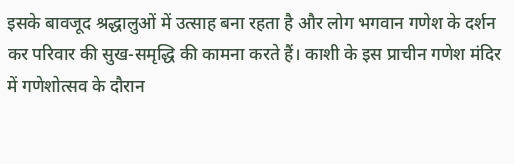इसके बावजूद श्रद्धालुओं में उत्साह बना रहता है और लोग भगवान गणेश के दर्शन कर परिवार की सुख-समृद्धि की कामना करते हैं। काशी के इस प्राचीन गणेश मंदिर में गणेशोत्सव के दौरान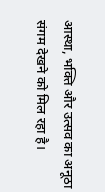आस्था, भक्ति और उत्सव का अनूठा संगम देखने को मिल रहा है।